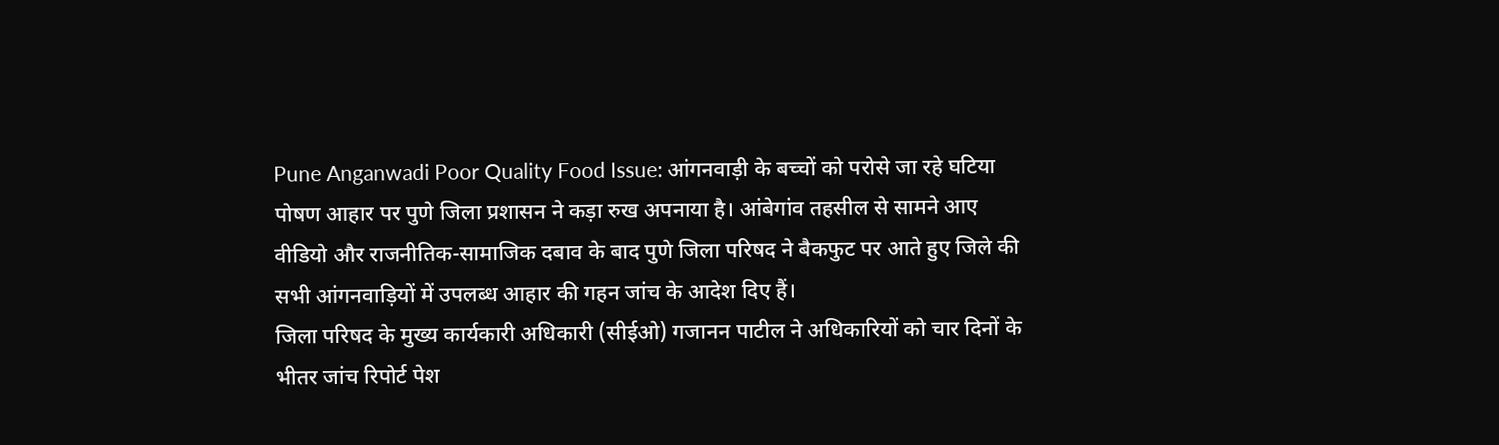Pune Anganwadi Poor Quality Food Issue: आंगनवाड़ी के बच्चों को परोसे जा रहे घटिया पोषण आहार पर पुणे जिला प्रशासन ने कड़ा रुख अपनाया है। आंबेगांव तहसील से सामने आए वीडियो और राजनीतिक-सामाजिक दबाव के बाद पुणे जिला परिषद ने बैकफुट पर आते हुए जिले की सभी आंगनवाड़ियों में उपलब्ध आहार की गहन जांच के आदेश दिए हैं।
जिला परिषद के मुख्य कार्यकारी अधिकारी (सीईओ) गजानन पाटील ने अधिकारियों को चार दिनों के भीतर जांच रिपोर्ट पेश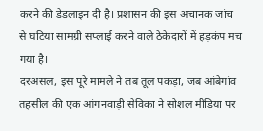करने की डेडलाइन दी है। प्रशासन की इस अचानक जांच से घटिया सामग्री सप्लाई करने वाले ठेकेदारों में हड़कंप मच गया है।
दरअसल, इस पूरे मामले ने तब तूल पकड़ा, जब आंबेगांव तहसील की एक आंगनवाड़ी सेविका ने सोशल मीडिया पर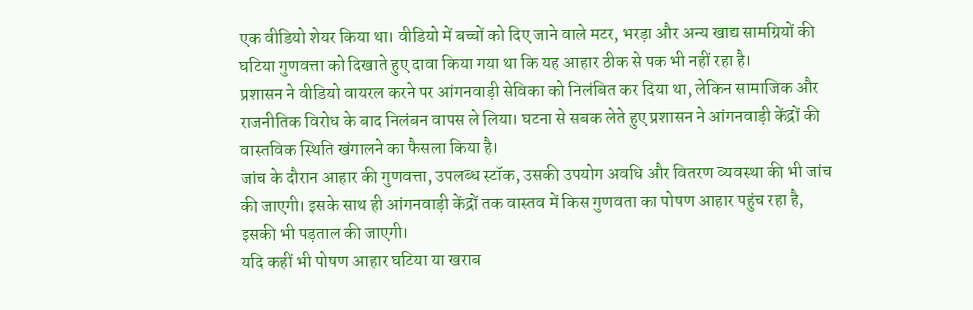एक वीडियो शेयर किया था। वीडियो में बच्चों को दिए जाने वाले मटर, भरड़ा और अन्य खाद्य सामग्रियों की घटिया गुणवत्ता को दिखाते हुए दावा किया गया था कि यह आहार ठीक से पक भी नहीं रहा है।
प्रशासन ने वीडियो वायरल करने पर आंगनवाड़ी सेविका को निलंबित कर दिया था, लेकिन सामाजिक और राजनीतिक विरोध के बाद निलंबन वापस ले लिया। घटना से सबक लेते हुए प्रशासन ने आंगनवाड़ी केंद्रों की वास्तविक स्थिति खंगालने का फैसला किया है।
जांच के दौरान आहार की गुणवत्ता, उपलब्ध स्टॉक, उसकी उपयोग अवधि और वितरण व्यवस्था की भी जांच की जाएगी। इसके साथ ही आंगनवाड़ी केंद्रों तक वास्तव में किस गुणवता का पोषण आहार पहुंच रहा है, इसकी भी पड़ताल की जाएगी।
यदि कहीं भी पोषण आहार घटिया या खराब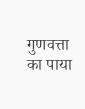गुणवत्ता का पाया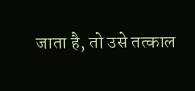जाता है, तो उसे तत्काल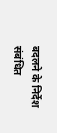बदलने के निर्देश संबंधित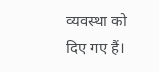व्यवस्था को दिए गए हैं।